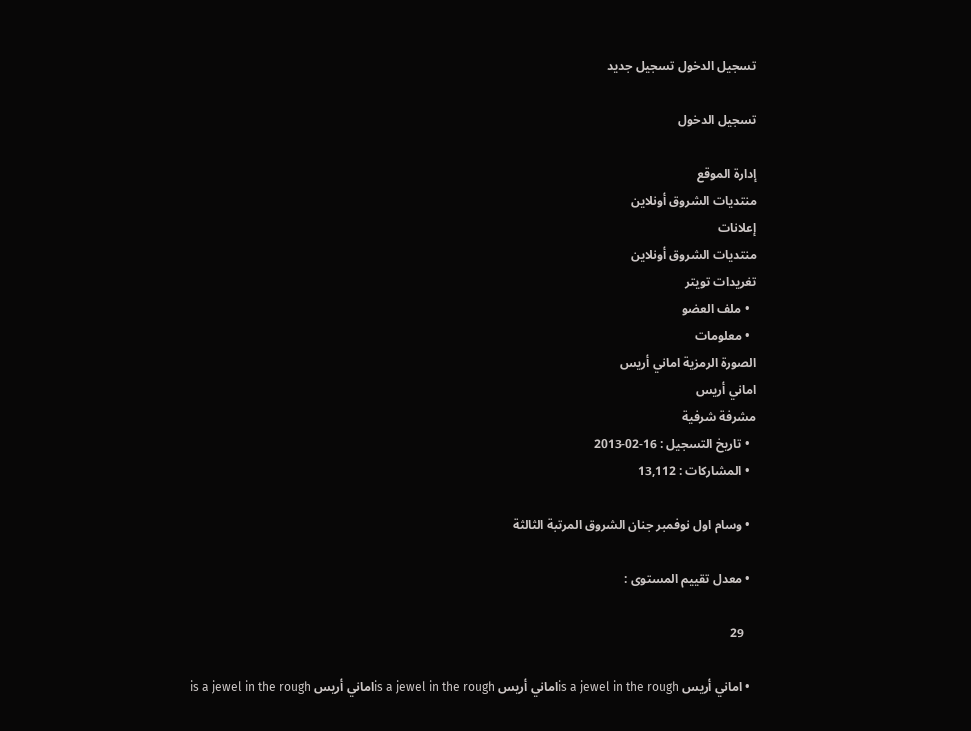تسجيل الدخول تسجيل جديد

تسجيل الدخول

إدارة الموقع
منتديات الشروق أونلاين
إعلانات
منتديات الشروق أونلاين
تغريدات تويتر
  • ملف العضو
  • معلومات
الصورة الرمزية اماني أريس
اماني أريس
مشرفة شرفية
  • تاريخ التسجيل : 16-02-2013
  • المشاركات : 13,112

  • وسام اول نوفمبر جنان الشروق المرتبة الثالثة

  • معدل تقييم المستوى :

    29

  • اماني أريس is a jewel in the roughاماني أريس is a jewel in the roughاماني أريس is a jewel in the rough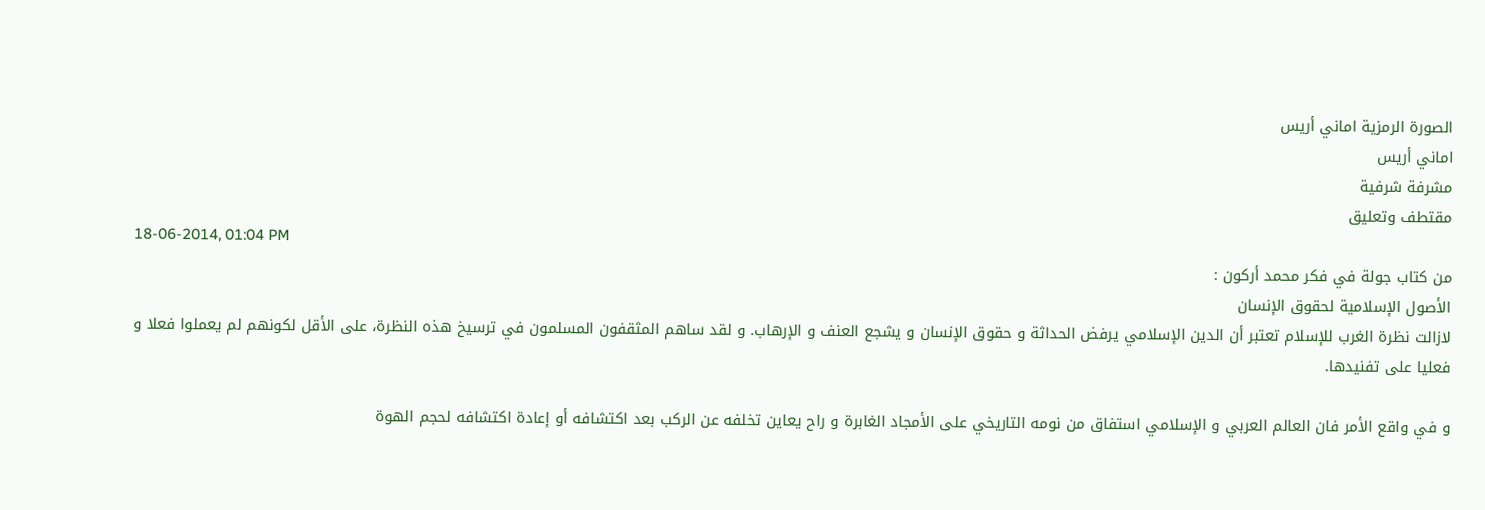الصورة الرمزية اماني أريس
اماني أريس
مشرفة شرفية
مقتطف وتعليق
18-06-2014, 01:04 PM
من كتاب جولة في فكر محمد أركون :
الأصول الإسلامية لحقوق الإنسان
لازالت نظرة الغرب للإسلام تعتبر أن الدين الإسلامي يرفض الحداثة و حقوق الإنسان و يشجع العنف و الإرهاب. و لقد ساهم المثقفون المسلمون في ترسيخ هذه النظرة، على الأقل لكونهم لم يعملوا فعلا و فعليا على تفنيدها.

و في واقع الأمر فان العالم العربي و الإسلامي استفاق من نومه التاريخي على الأمجاد الغابرة و راح يعاين تخلفه عن الركب بعد اكتشافه أو إعادة اكتشافه لحجم الهوة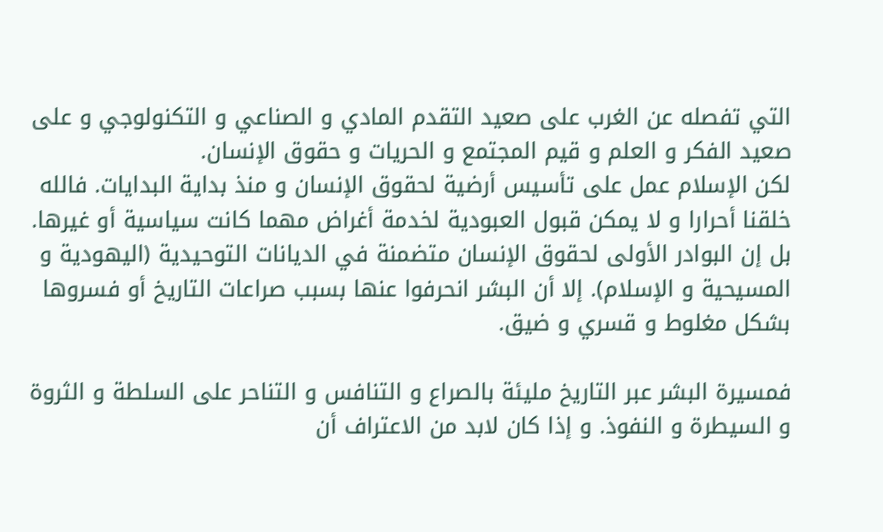التي تفصله عن الغرب على صعيد التقدم المادي و الصناعي و التكنولوجي و على صعيد الفكر و العلم و قيم المجتمع و الحريات و حقوق الإنسان.
لكن الإسلام عمل على تأسيس أرضية لحقوق الإنسان و منذ بداية البدايات. فالله خلقنا أحرارا و لا يمكن قبول العبودية لخدمة أغراض مهما كانت سياسية أو غيرها. بل إن البوادر الأولى لحقوق الإنسان متضمنة في الديانات التوحيدية (اليهودية و المسيحية و الإسلام). إلا أن البشر انحرفوا عنها بسبب صراعات التاريخ أو فسروها بشكل مغلوط و قسري و ضيق.

فمسيرة البشر عبر التاريخ مليئة بالصراع و التنافس و التناحر على السلطة و الثروة و السيطرة و النفوذ. و إذا كان لابد من الاعتراف أن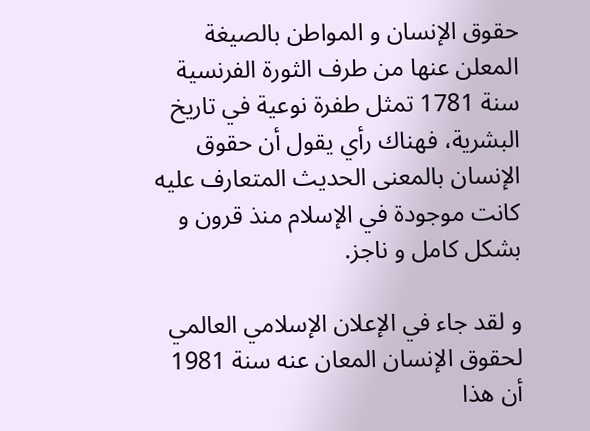حقوق الإنسان و المواطن بالصيغة المعلن عنها من طرف الثورة الفرنسية سنة 1781 تمثل طفرة نوعية في تاريخ البشرية، فهناك رأي يقول أن حقوق الإنسان بالمعنى الحديث المتعارف عليه كانت موجودة في الإسلام منذ قرون و بشكل كامل و ناجز.

و لقد جاء في الإعلان الإسلامي العالمي لحقوق الإنسان المعان عنه سنة 1981 أن هذا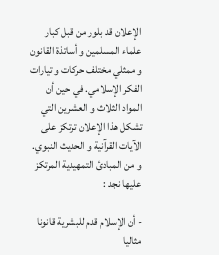الإعلان قد بلور من قبل كبار علماء المسلمين و أساتذة القانون و ممثلي مختلف حركات و تيارات الفكر الإسلامي. في حين أن المواد الثلاث و العشرين التي تشكل هذا الإعلان ترتكز على الآيات القرآنية و الحديث النبوي.
و من المبادئ التمهيدية المرتكز عليها نجد :

- أن الإسلام قدم للبشرية قانونا مثاليا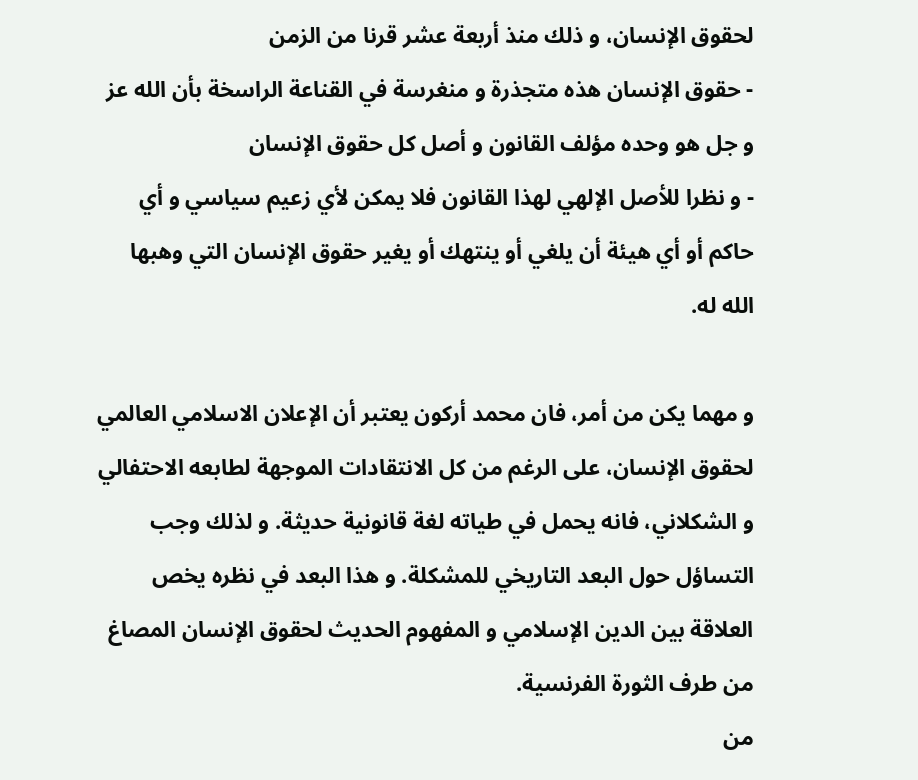لحقوق الإنسان، و ذلك منذ أربعة عشر قرنا من الزمن
- حقوق الإنسان هذه متجذرة و منغرسة في القناعة الراسخة بأن الله عز و جل هو وحده مؤلف القانون و أصل كل حقوق الإنسان
- و نظرا للأصل الإلهي لهذا القانون فلا يمكن لأي زعيم سياسي و أي حاكم أو أي هيئة أن يلغي أو ينتهك أو يغير حقوق الإنسان التي وهبها الله له.

و مهما يكن من أمر، فان محمد أركون يعتبر أن الإعلان الاسلامي العالمي لحقوق الإنسان، على الرغم من كل الانتقادات الموجهة لطابعه الاحتفالي و الشكلاني، فانه يحمل في طياته لغة قانونية حديثة. و لذلك وجب التساؤل حول البعد التاريخي للمشكلة. و هذا البعد في نظره يخص العلاقة بين الدين الإسلامي و المفهوم الحديث لحقوق الإنسان المصاغ من طرف الثورة الفرنسية.
من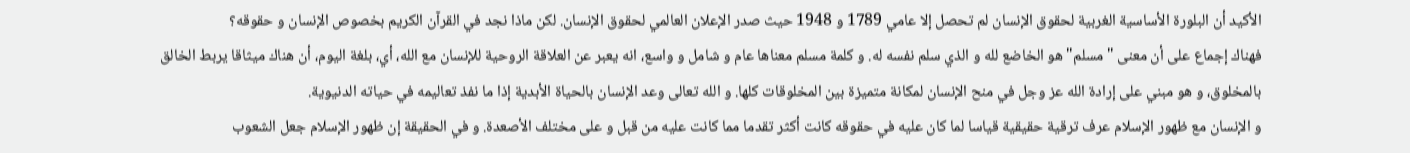الأكيد أن البلورة الأساسية الغربية لحقوق الإنسان لم تحصل إلا عامي 1789 و 1948 حيث صدر الإعلان العالمي لحقوق الإنسان. لكن ماذا نجد في القرآن الكريم بخصوص الإنسان و حقوقه؟
فهناك إجماع على أن معنى "مسلم" هو الخاضع لله و الذي سلم نفسه له. و كلمة مسلم معناها عام و شامل و واسع، انه يعبر عن العلاقة الروحية للإنسان مع الله، أي، بلغة اليوم، أن هناك ميثاقا يربط الخالق بالمخلوق، و هو مبني على إرادة الله عز وجل في منح الإنسان لمكانة متميزة بين المخلوقات كلها. و الله تعالى وعد الإنسان بالحياة الأبدية إذا ما نفذ تعاليمه في حياته الدنيوية.
و الإنسان مع ظهور الإسلام عرف ترقية حقيقية قياسا لما كان عليه في حقوقه كانت أكثر تقدما مما كانت عليه من قبل و على مختلف الأصعدة. و في الحقيقة إن ظهور الإسلام جعل الشعوب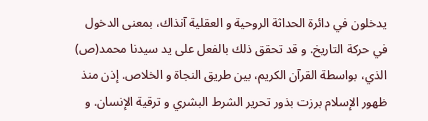يدخلون في دائرة الحداثة الروحية و العقلية آنذاك، بمعنى الدخول في حركة التاريخ. و قد تحقق ذلك بالفعل على يد سيدنا محمد(ص) الذي، بواسطة القرآن الكريم، بين طريق النجاة و الخلاص. إذن منذ ظهور الإسلام برزت بذور تحرير الشرط البشري و ترقية الإنسان. و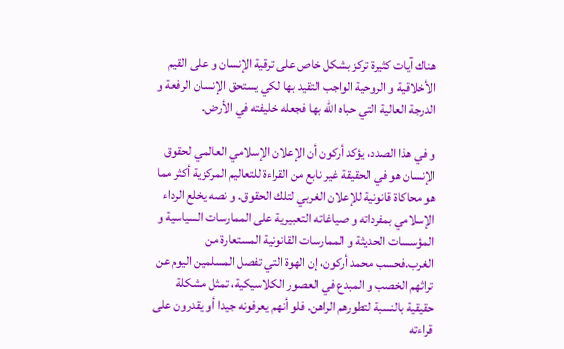هناك آيات كثيرة تركز بشكل خاص على ترقية الإنسان و على القيم الأخلاقية و الروحية الواجب التقيد بها لكي يستحق الإنسان الرفعة و الدرجة العالية التي حباه الله بها فجعله خليفته في الأرض.

و في هذا الصدد، يؤكد أركون أن الإعلان الإسلامي العالمي لحقوق الإنسان هو في الحقيقة غير نابع من القراءة للتعاليم المركزية أكثر مما هو محاكاة قانونية للإعلان الغربي لتلك الحقوق. و نصه يخلع الرداء الإسلامي بمفرداته و صياغاته التعبيرية على الممارسات السياسية و المؤسسات الحديثة و الممارسات القانونية المستعارة من الغرب.فحسب محمد أركون، إن الهوة التي تفصل المسلمين اليوم عن تراثهم الخصب و المبدع في العصور الكلاسيكية، تمثل مشكلة حقيقية بالنسبة لتطورهم الراهن. فلو أنهم يعرفونه جيدا أو يقدرون على قراءته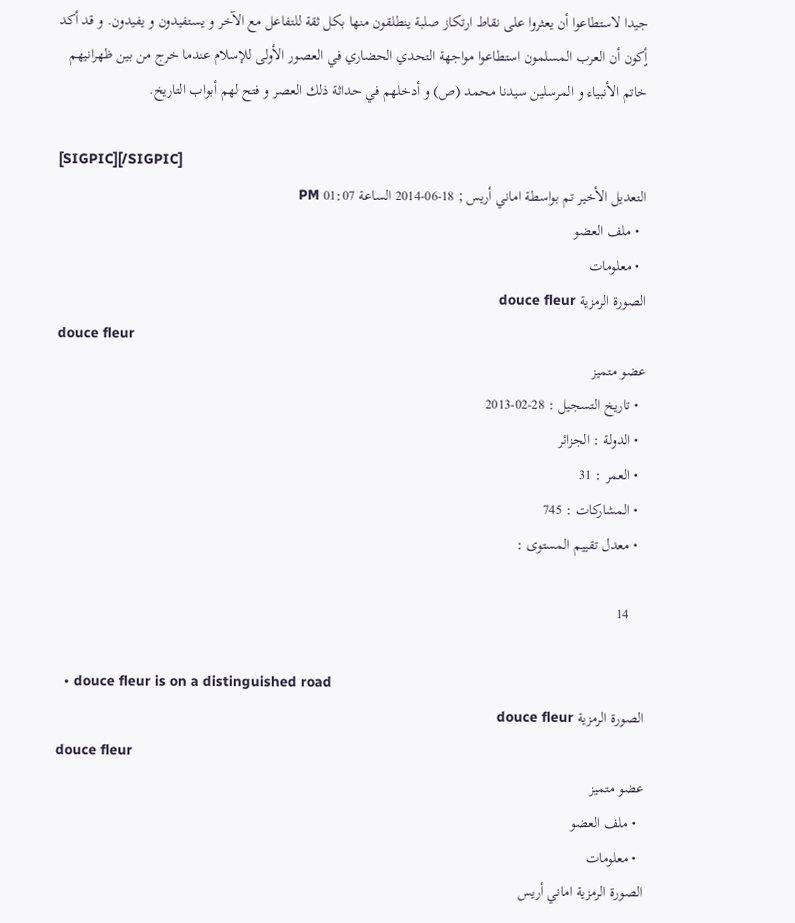جيدا لاستطاعوا أن يعثروا على نقاط ارتكاز صلبة ينطلقون منها بكل ثقة للتفاعل مع الآخر و يستفيدون و يفيدون. و قد أكد أٍكون أن العرب المسلمون استطاعوا مواجهة التحدي الحضاري في العصور الأولى للإسلام عندما خرج من بين ظهرانيهم خاتم الأنبياء و المرسلين سيدنا محمد (ص) و أدخلهم في حداثة ذلك العصر و فتح لهم أبواب التاريخ.

[SIGPIC][/SIGPIC]
التعديل الأخير تم بواسطة اماني أريس ; 18-06-2014 الساعة 01:07 PM
  • ملف العضو
  • معلومات
الصورة الرمزية douce fleur
douce fleur
عضو متميز
  • تاريخ التسجيل : 28-02-2013
  • الدولة : الجزائر
  • العمر : 31
  • المشاركات : 745
  • معدل تقييم المستوى :

    14

  • douce fleur is on a distinguished road
الصورة الرمزية douce fleur
douce fleur
عضو متميز
  • ملف العضو
  • معلومات
الصورة الرمزية اماني أريس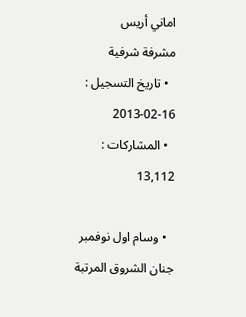اماني أريس
مشرفة شرفية
  • تاريخ التسجيل : 16-02-2013
  • المشاركات : 13,112

  • وسام اول نوفمبر جنان الشروق المرتبة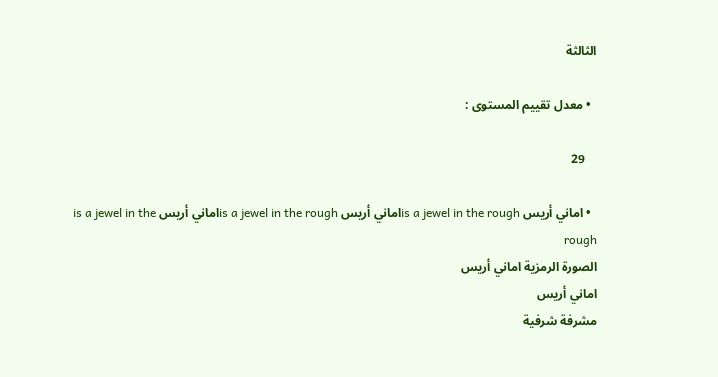الثالثة

  • معدل تقييم المستوى :

    29

  • اماني أريس is a jewel in the roughاماني أريس is a jewel in the roughاماني أريس is a jewel in the rough
الصورة الرمزية اماني أريس
اماني أريس
مشرفة شرفية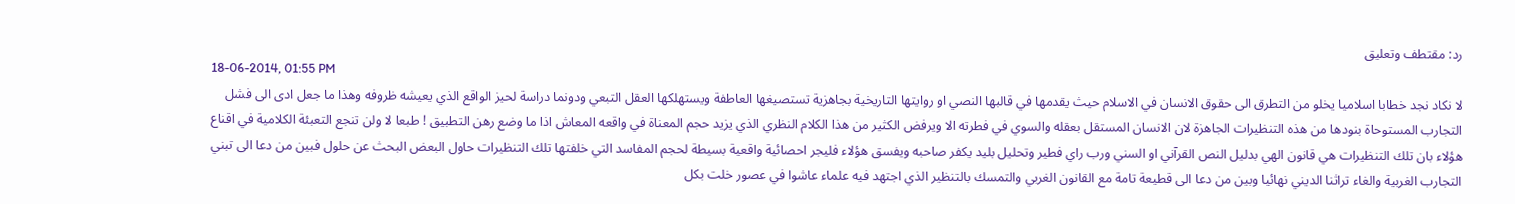رد: مقتطف وتعليق
18-06-2014, 01:55 PM
لا نكاد نجد خطابا اسلاميا يخلو من التطرق الى حقوق الانسان في الاسلام حيث يقدمها في قالبها النصي او روايتها التاريخية بجاهزية تستصيغها العاطفة ويستهلكها العقل التبعي ودونما دراسة لحيز الواقع الذي يعيشه ظروفه وهذا ما جعل ادى الى فشل التجارب المستوحاة بنودها من هذه التنظيرات الجاهزة لان الانسان المستقل بعقله والسوي في فطرته الا ويرفض الكثير من هذا الكلام النظري الذي يزيد حجم المعناة في واقعه المعاش اذا ما وضع رهن التطبيق ! طبعا لا ولن تنجع التعبئة الكلامية في اقناع هؤلاء بان تلك التنظيرات هي قانون الهي بدليل النص القرآني او السني ورب راي فطير وتحليل بليد يكفر صاحبه ويفسق هؤلاء فليجر احصائية واقعية بسيطة لحجم المفاسد التي خلفتها تلك التنظيرات حاول البعض البحث عن حلول فبين من دعا الى تبني التجارب الغربية والغاء تراثنا الديني نهائيا وبين من دعا الى قطيعة تامة مع القانون الغربي والتمسك بالتنظير الذي اجتهد فيه علماء عاشوا في عصور خلت بكل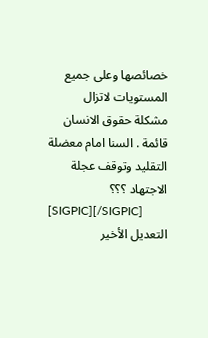خصائصها وعلى جميع المستويات لاتزال مشكلة حقوق الانسان قائمة . السنا امام معضلة التقليد وتوقف عجلة الاجتهاد ؟؟؟
[SIGPIC][/SIGPIC]
التعديل الأخير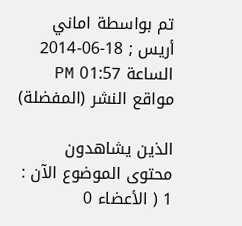تم بواسطة اماني أريس ; 18-06-2014 الساعة 01:57 PM
مواقع النشر (المفضلة)

الذين يشاهدون محتوى الموضوع الآن : 1 ( الأعضاء 0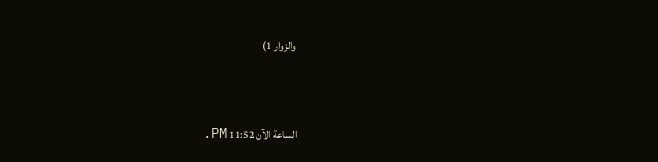والزوار 1)



الساعة الآن 11:52 PM.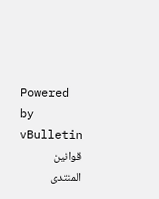Powered by vBulletin
قوانين المنتدى